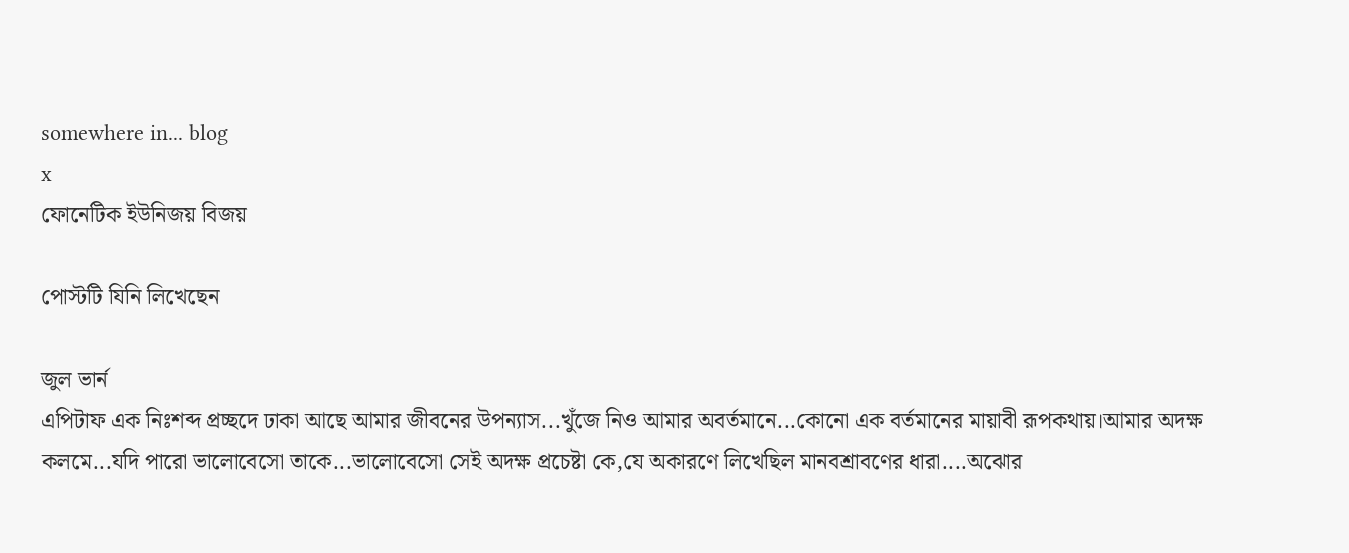somewhere in... blog
x
ফোনেটিক ইউনিজয় বিজয়

পোস্টটি যিনি লিখেছেন

জুল ভার্ন
এপিটাফ এক নিঃশব্দ প্রচ্ছদে ঢাকা আছে আমার জীবনের উপন্যাস...খুঁজে নিও আমার অবর্তমানে...কোনো এক বর্তমানের মায়াবী রূপকথায়।আমার অদক্ষ কলমে...যদি পারো ভালোবেসো তাকে...ভালোবেসো সেই অদক্ষ প্রচেষ্টা কে,যে অকারণে লিখেছিল মানবশ্রাবণের ধারা....অঝোর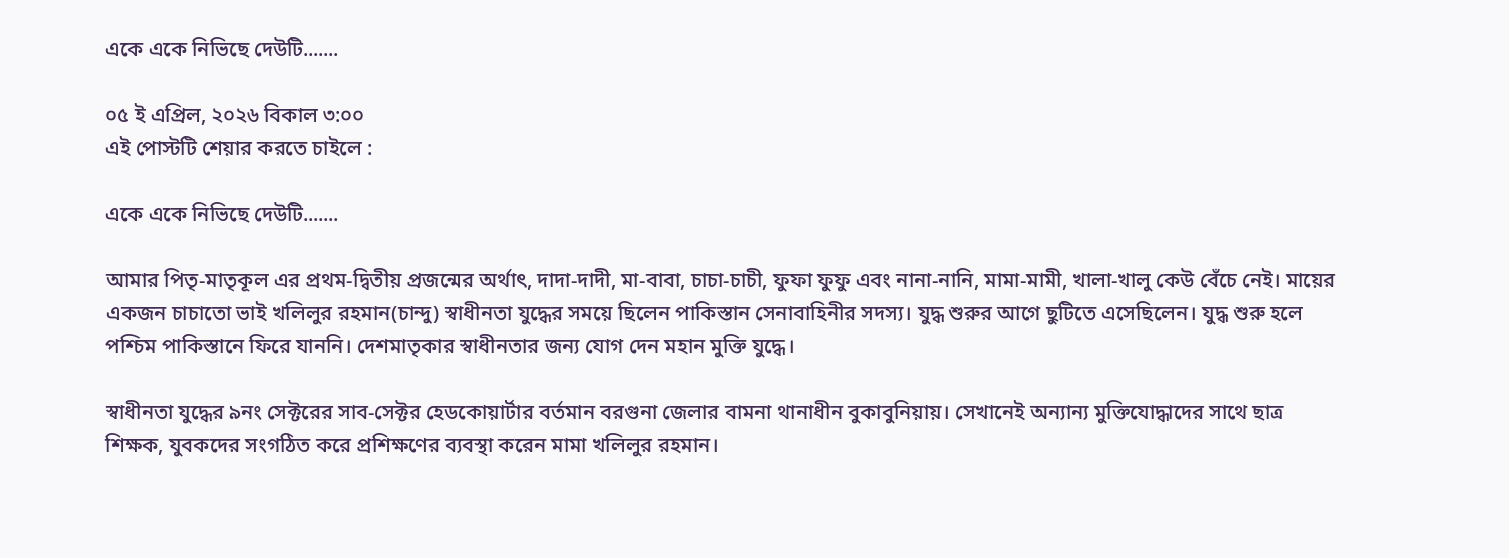একে একে নিভিছে দেউটি.......

০৫ ই এপ্রিল, ২০২৬ বিকাল ৩:০০
এই পোস্টটি শেয়ার করতে চাইলে :

একে একে নিভিছে দেউটি.......

আমার পিতৃ-মাতৃকূল এর প্রথম-দ্বিতীয় প্রজন্মের অর্থাৎ, দাদা-দাদী, মা-বাবা, চাচা-চাচী, ফুফা ফুফু এবং নানা-নানি, মামা-মামী, খালা-খালু কেউ বেঁচে নেই। মায়ের একজন চাচাতো ভাই খলিলুর রহমান(চান্দু) স্বাধীনতা যুদ্ধের সময়ে ছিলেন পাকিস্তান সেনাবাহিনীর সদস্য। যুদ্ধ শুরুর আগে ছুটিতে এসেছিলেন। যুদ্ধ শুরু হলে পশ্চিম পাকিস্তানে ফিরে যাননি। দেশমাতৃকার স্বাধীনতার জন্য যোগ দেন মহান মুক্তি যুদ্ধে।

স্বাধীনতা যুদ্ধের ৯নং সেক্টরের সাব-সেক্টর হেডকোয়ার্টার বর্তমান বরগুনা জেলার বামনা থানাধীন বুকাবুনিয়ায়। সেখানেই অন্যান্য মুক্তিযোদ্ধাদের সাথে ছাত্র শিক্ষক, যুবকদের সংগঠিত করে প্রশিক্ষণের ব্যবস্থা করেন মামা খলিলুর রহমান।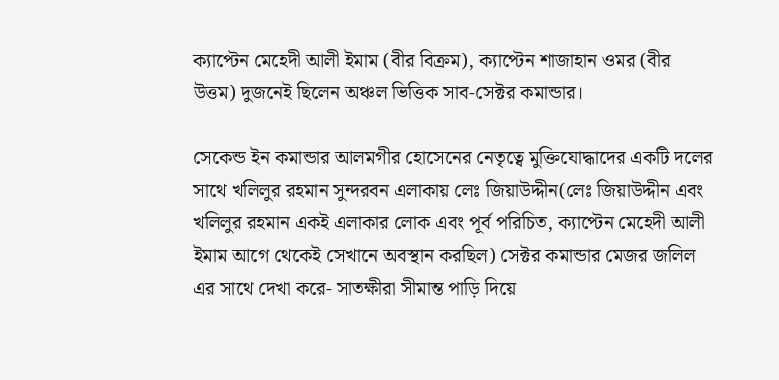ক্যাপ্টেন মেহেদী আলী ইমাম (বীর বিক্রম), ক্যাপ্টেন শাজাহান ওমর (বীর উত্তম) দুজনেই ছিলেন অঞ্চল ভিত্তিক সাব-সেক্টর কমান্ডার।

সেকেন্ড ইন কমান্ডার আলমগীর হোসেনের নেতৃত্বে মুক্তিযোদ্ধাদের একটি দলের সাথে খলিলুর রহমান সুন্দরবন এলাকায় লেঃ জিয়াউদ্দীন(লেঃ জিয়াউদ্দীন এবং খলিলুর রহমান একই এলাকার লোক এবং পূর্ব পরিচিত, ক্যাপ্টেন মেহেদী আলী ইমাম আগে থেকেই সেখানে অবস্থান করছিল) সেক্টর কমান্ডার মেজর জলিল এর সাথে দেখা করে- সাতক্ষীরা সীমান্ত পাড়ি দিয়ে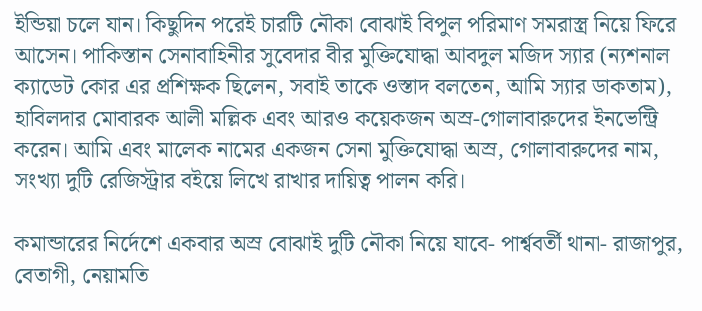ইন্ডিয়া চলে যান। কিছুদিন পরেই চারটি নৌকা বোঝাই বিপুল পরিমাণ সমরাস্ত্র নিয়ে ফিরে আসেন। পাকিস্তান সেনাবাহিনীর সুবেদার বীর মুক্তিযোদ্ধা আবদুল মজিদ স্যার (ন্যশনাল ক্যাডেট কোর এর প্রশিক্ষক ছিলেন, সবাই তাকে ওস্তাদ বলতেন, আমি স্যার ডাকতাম), হাবিলদার মোবারক আলী মল্লিক এবং আরও কয়েকজন অস্র-গোলাবারুদের ইনভেন্ট্রি করেন। আমি এবং মালেক নামের একজন সেনা মুক্তিযোদ্ধা অস্র, গোলাবারুদের নাম, সংখ্যা দুটি রেজিস্ট্রার বইয়ে লিখে রাখার দায়িত্ব পালন করি।

কমান্ডারের নির্দেশে একবার অস্র বোঝাই দুটি নৌকা নিয়ে যাবে- পার্শ্ববর্তী থানা- রাজাপুর, বেতাগী, নেয়ামতি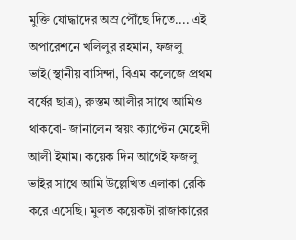মুক্তি যোদ্ধাদের অস্র পৌঁছে দিতে.... এই অপারেশনে খলিলুর রহমান, ফজলু ভাই(স্থানীয় বাসিন্দা, বিএম কলেজে প্রথম বর্ষের ছাত্র), রুস্তম আলীর সাথে আমিও থাকবো- জানালেন স্বয়ং ক্যাপ্টেন মেহেদী আলী ইমাম। কয়েক দিন আগেই ফজলু ভাইর সাথে আমি উল্লেখিত এলাকা রেকি করে এসেছি। মুলত কয়েকটা রাজাকারের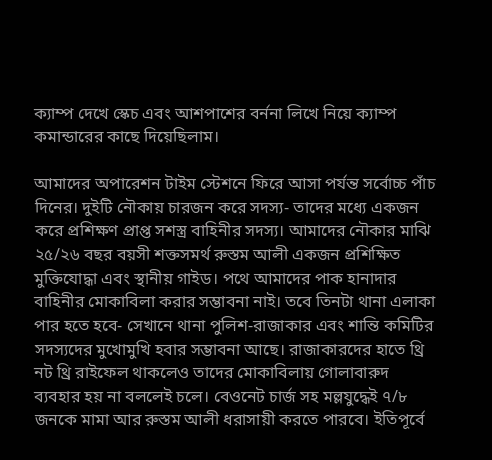ক্যাম্প দেখে স্কেচ এবং আশপাশের বর্ননা লিখে নিয়ে ক্যাম্প কমান্ডারের কাছে দিয়েছিলাম।

আমাদের অপারেশন টাইম স্টেশনে ফিরে আসা পর্যন্ত সর্বোচ্চ পাঁচ দিনের। দুইটি নৌকায় চারজন করে সদস্য- তাদের মধ্যে একজন করে প্রশিক্ষণ প্রাপ্ত সশস্ত্র বাহিনীর সদস্য। আমাদের নৌকার মাঝি ২৫/২৬ বছর বয়সী শক্তসমর্থ রুস্তম আলী একজন প্রশিক্ষিত মুক্তিযোদ্ধা এবং স্থানীয় গাইড। পথে আমাদের পাক হানাদার বাহিনীর মোকাবিলা করার সম্ভাবনা নাই। তবে তিনটা থানা এলাকা পার হতে হবে- সেখানে থানা পুলিশ-রাজাকার এবং শান্তি কমিটির সদস্যদের মুখোমুখি হবার সম্ভাবনা আছে। রাজাকারদের হাতে থ্রি নট থ্রি রাইফেল থাকলেও তাদের মোকাবিলায় গোলাবারুদ ব্যবহার হয় না বললেই চলে। বেওনেট চার্জ সহ মল্লযুদ্ধেই ৭/৮ জনকে মামা আর রুস্তম আলী ধরাসায়ী করতে পারবে। ইতিপূর্বে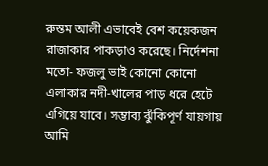রুস্তম আলী এভাবেই বেশ কয়েকজন রাজাকার পাকড়াও করেছে। নির্দেশনা মতো- ফজলু ভাই কোনো কোনো এলাকার নদী-খালের পাড় ধরে হেটে এগিয়ে যাবে। সম্ভাব্য ঝুঁকিপূর্ণ যায়গায় আমি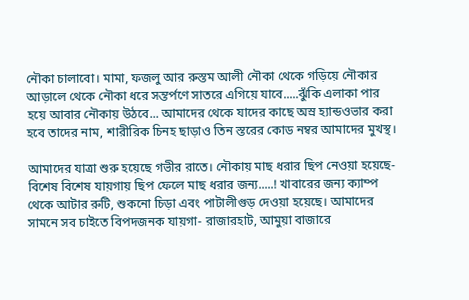নৌকা চালাবো। মামা, ফজলু আর রুস্তম আলী নৌকা থেকে গড়িয়ে নৌকার আড়ালে থেকে নৌকা ধরে সন্তর্পণে সাতরে এগিয়ে যাবে.....ঝুঁকি এলাকা পার হয়ে আবার নৌকায় উঠবে... আমাদের থেকে যাদের কাছে অস্র হ্যান্ডওভার করা হবে তাদের নাম, শারীরিক চিনহ ছাড়াও তিন স্তরের কোড নম্বর আমাদের মুখস্থ।

আমাদের যাত্রা শুরু হয়েছে গভীর রাতে। নৌকায় মাছ ধরার ছিপ নেওয়া হয়েছে- বিশেষ বিশেষ যায়গায় ছিপ ফেলে মাছ ধরার জন্য.....! খাবারের জন্য ক্যাম্প থেকে আটার রুটি, শুকনো চিড়া এবং পাটালীগুড় দেওয়া হয়েছে। আমাদের সামনে সব চাইতে বিপদজনক যায়গা- রাজারহাট, আমুয়া বাজারে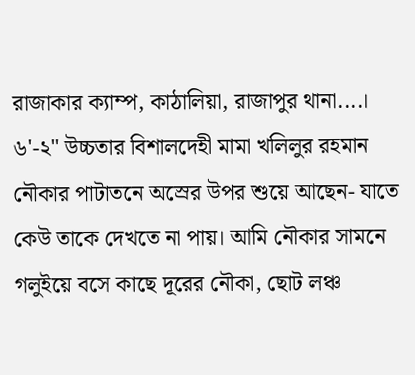রাজাকার ক্যাম্প, কাঠালিয়া, রাজাপুর থানা....। ৬'-২" উচ্চতার বিশালদেহী মামা খলিলুর রহমান নৌকার পাটাতনে অস্রের উপর শুয়ে আছেন- যাতে কেউ তাকে দেখতে না পায়। আমি নৌকার সামনে গলুইয়ে বসে কাছে দূরের নৌকা, ছোট লঞ্চ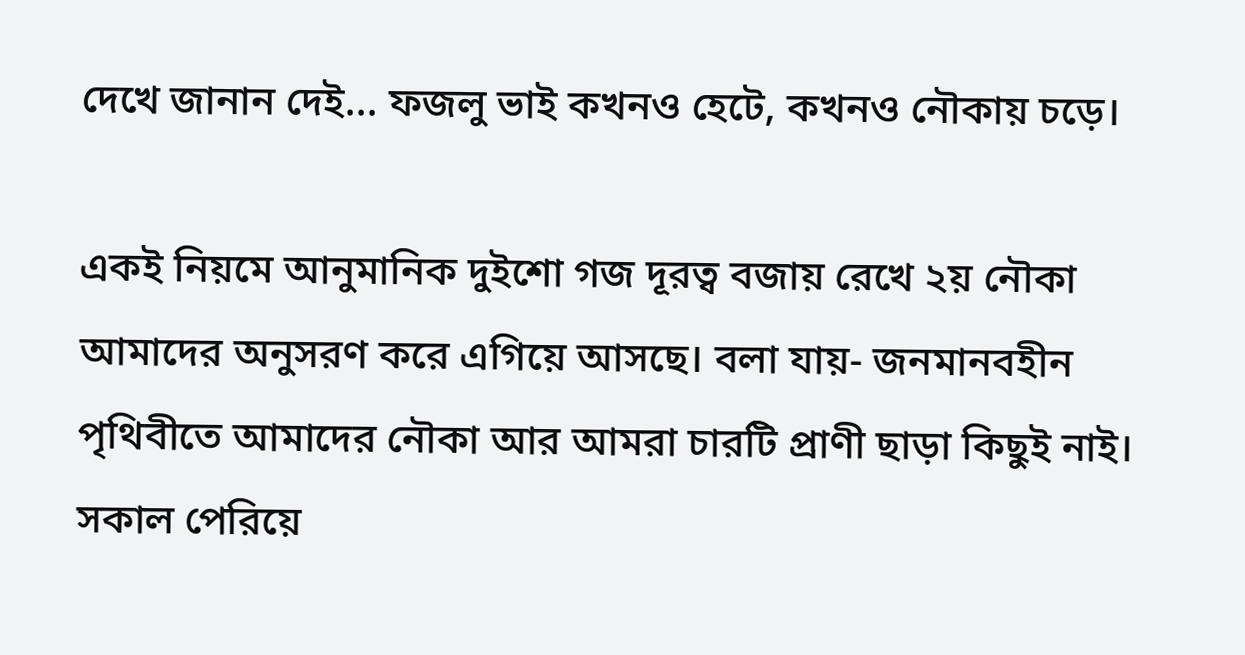দেখে জানান দেই... ফজলু ভাই কখনও হেটে, কখনও নৌকায় চড়ে।

একই নিয়মে আনুমানিক দুইশো গজ দূরত্ব বজায় রেখে ২য় নৌকা আমাদের অনুসরণ করে এগিয়ে আসছে। বলা যায়- জনমানবহীন পৃথিবীতে আমাদের নৌকা আর আমরা চারটি প্রাণী ছাড়া কিছুই নাই। সকাল পেরিয়ে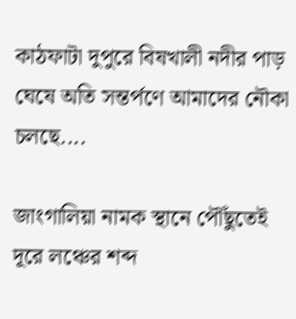কাঠফাটা দুপুরে বিষখালী নদীর পাড় ঘেষে অতি সন্তর্পণে আমাদের নৌকা চলছে....

জাংগালিয়া নামক স্থানে পৌঁছুতেই দূরে লঞ্চের শব্দ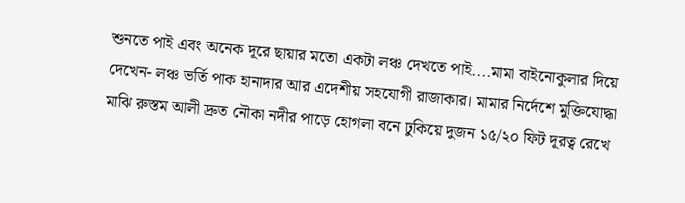শুনতে পাই এবং অনেক দূরে ছায়ার মতো একটা লঞ্চ দেখতে পাই....মামা বাইনোকুলার দিয়ে দেখেন- লঞ্চ ভর্তি পাক হানাদার আর এদেশীয় সহযোগী রাজাকার। মামার নির্দেশে মুক্তিযোদ্ধা মাঝি রুস্তম আলী দ্রুত নৌকা নদীর পাড়ে হোগলা বনে ঢুকিয়ে দুজন ১৫/২০ ফিট দূরত্ব রেখে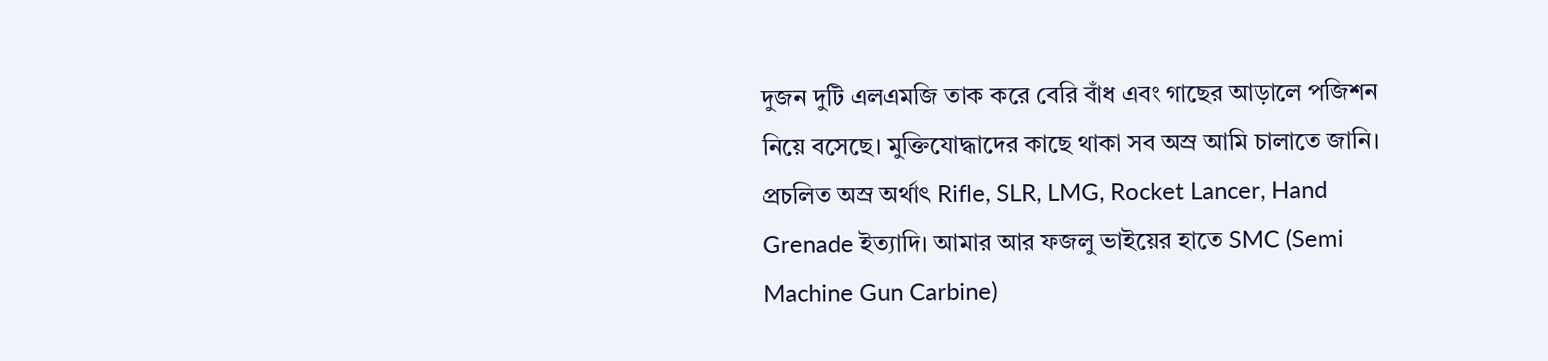দুজন দুটি এলএমজি তাক করে বেরি বাঁধ এবং গাছের আড়ালে পজিশন নিয়ে বসেছে। মুক্তিযোদ্ধাদের কাছে থাকা সব অস্র আমি চালাতে জানি। প্রচলিত অস্র অর্থাৎ Rifle, SLR, LMG, Rocket Lancer, Hand Grenade ইত্যাদি। আমার আর ফজলু ভাইয়ের হাতে SMC (Semi Machine Gun Carbine)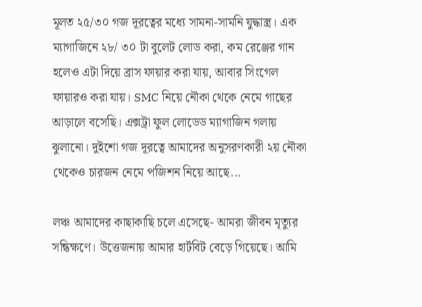মূলত ২৫/৩০ গজ দূরত্বের মধ্যে সামনা-সামনি যুদ্ধাস্ত্র। এক ম্যাগাজিনে ২৮/ ৩০ টা বুলেট লোড করা, কম রেঞ্জের গান হলেও এটা দিয়ে ব্রাস ফায়ার করা যায়, আবার সিংগেল ফায়ারও করা যায়। SMC নিয়ে নৌকা থেকে নেমে গাছের আড়ালে বসেছি। এক্সট্রা ফুল লোডেড ম্যাগাজিন গলায় ঝুলানো। দুইশো গজ দূরত্বে আমাদের অনুসরণকারী ২য় নৌকা থেকেও চারজন নেমে পজিশন নিয়ে আছে...

লঞ্চ আমাদের কাছাকাছি চলে এসেছে- আমরা জীবন মৃত্যুর সন্ধিক্ষণে। উত্তেজনায় আমার হার্টবিট বেড়ে গিয়েছে। আমি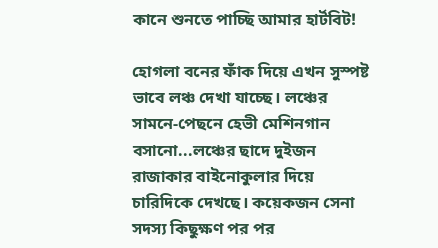কানে শুনতে পাচ্ছি আমার হার্টবিট!

হোগলা বনের ফাঁক দিয়ে এখন সুস্পষ্ট ভাবে লঞ্চ দেখা যাচ্ছে। লঞ্চের সামনে-পেছনে হেভী মেশিনগান বসানো...লঞ্চের ছাদে দুইজন রাজাকার বাইনোকুলার দিয়ে চারিদিকে দেখছে। কয়েকজন সেনা সদস্য কিছুক্ষণ পর পর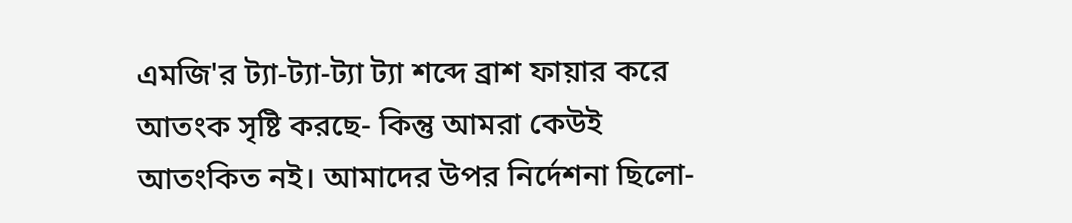এমজি'র ট্যা-ট্যা-ট্যা ট্যা শব্দে ব্রাশ ফায়ার করে আতংক সৃষ্টি করছে- কিন্তু আমরা কেউই আতংকিত নই। আমাদের উপর নির্দেশনা ছিলো-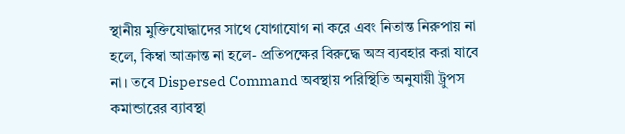স্থানীয় মুক্তিযোদ্ধাদের সাথে যোগাযোগ না করে এবং নিতান্ত নিরুপায় না হলে, কিম্বা আক্রান্ত না হলে- প্রতিপক্ষের বিরুদ্ধে অস্র ব্যবহার করা যাবে না। তবে Dispersed Command অবস্থায় পরিস্থিতি অনুযায়ী ট্রুপস কমান্ডারের ব্যাবস্থা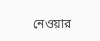নেওয়ার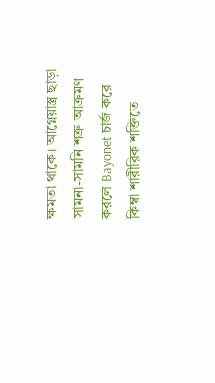ক্ষমতা থাকে। আগ্নেয়াস্ত্র ছাড়া সামনা-সামনি শত্রু আক্রমণ করলে Bayonet চার্জ করে কিম্বা শারীরিক শক্তিতে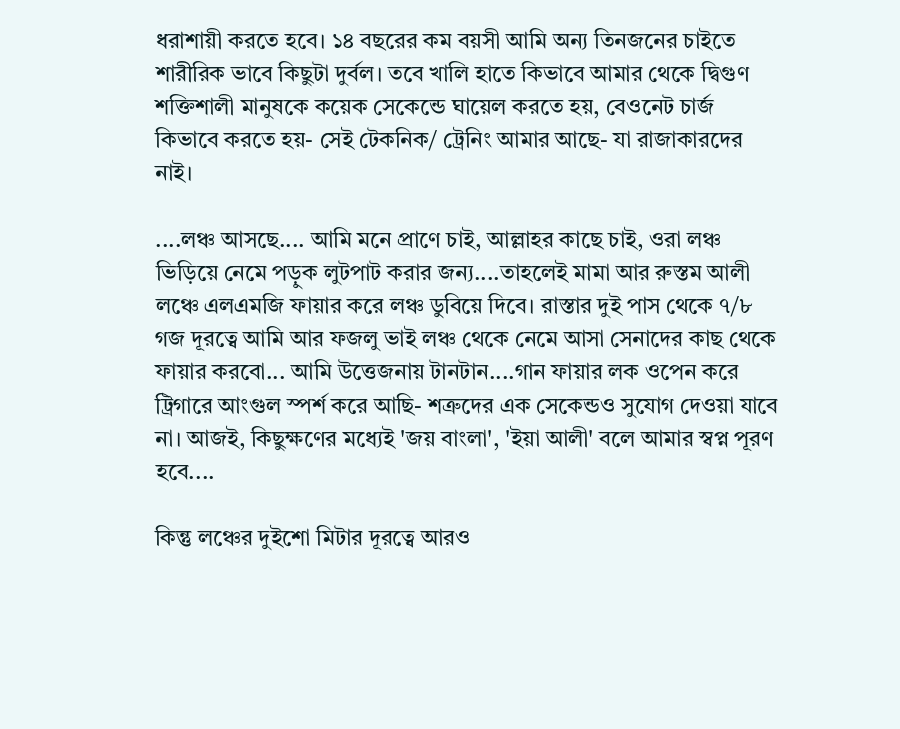ধরাশায়ী করতে হবে। ১৪ বছরের কম বয়সী আমি অন্য তিনজনের চাইতে শারীরিক ভাবে কিছুটা দুর্বল। তবে খালি হাতে কিভাবে আমার থেকে দ্বিগুণ শক্তিশালী মানুষকে কয়েক সেকেন্ডে ঘায়েল করতে হয়, বেওনেট চার্জ কিভাবে করতে হয়- সেই টেকনিক/ ট্রেনিং আমার আছে- যা রাজাকারদের নাই।

....লঞ্চ আসছে.... আমি মনে প্রাণে চাই, আল্লাহর কাছে চাই, ওরা লঞ্চ ভিড়িয়ে নেমে পড়ুক লুটপাট করার জন্য....তাহলেই মামা আর রুস্তম আলী লঞ্চে এলএমজি ফায়ার করে লঞ্চ ডুবিয়ে দিবে। রাস্তার দুই পাস থেকে ৭/৮ গজ দূরত্বে আমি আর ফজলু ভাই লঞ্চ থেকে নেমে আসা সেনাদের কাছ থেকে ফায়ার করবো... আমি উত্তেজনায় টানটান....গান ফায়ার লক ওপেন করে ট্রিগারে আংগুল স্পর্শ করে আছি- শত্রুদের এক সেকেন্ডও সুযোগ দেওয়া যাবে না। আজই, কিছুক্ষণের মধ্যেই 'জয় বাংলা', 'ইয়া আলী' বলে আমার স্বপ্ন পূরণ হবে....

কিন্তু লঞ্চের দুইশো মিটার দূরত্বে আরও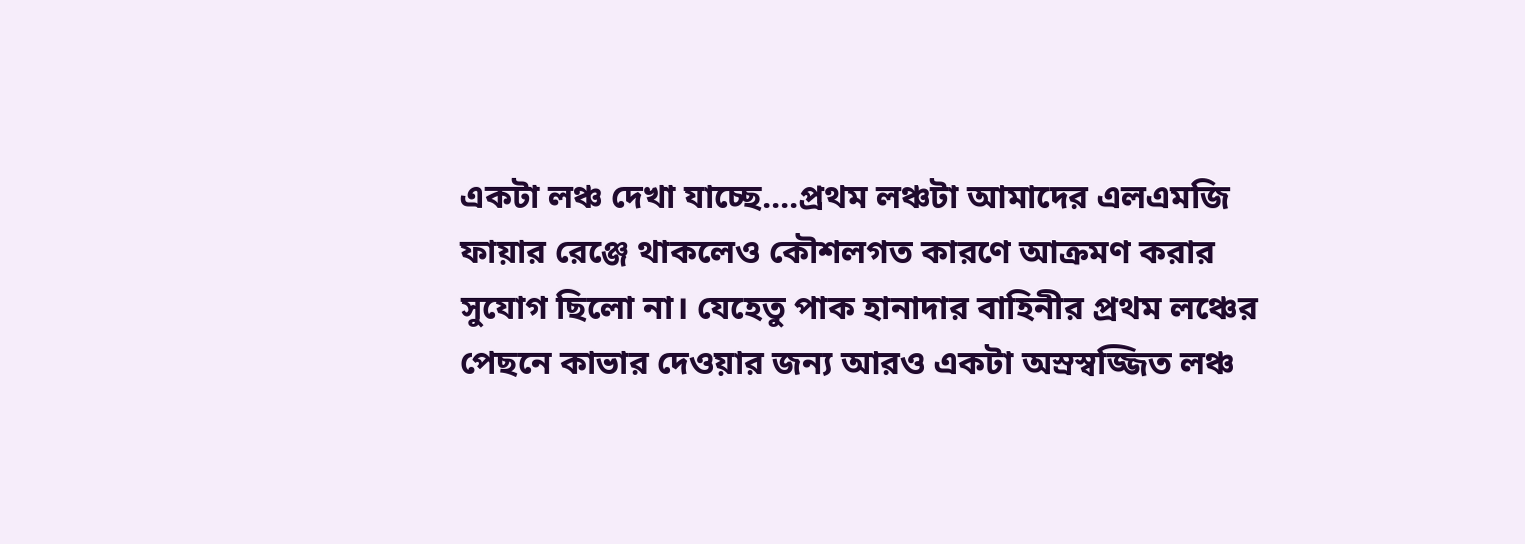একটা লঞ্চ দেখা যাচ্ছে....প্রথম লঞ্চটা আমাদের এলএমজি ফায়ার রেঞ্জে থাকলেও কৌশলগত কারণে আক্রমণ করার সুযোগ ছিলো না। যেহেতু পাক হানাদার বাহিনীর প্রথম লঞ্চের পেছনে কাভার দেওয়ার জন্য আরও একটা অস্রস্বজ্জিত লঞ্চ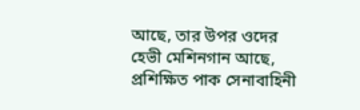আছে, তার উপর ওদের হেভী মেশিনগান আছে, প্রশিক্ষিত পাক সেনাবাহিনী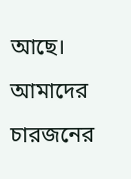আছে। আমাদের চারজনের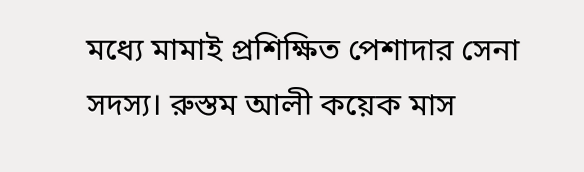মধ্যে মামাই প্রশিক্ষিত পেশাদার সেনা সদস্য। রুস্তম আলী কয়েক মাস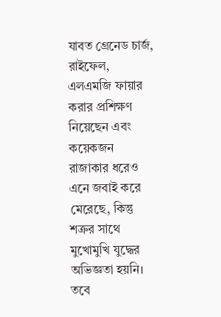যাবত গ্রেনেড চার্জ, রাইফেল, এলএমজি ফায়ার করার প্রশিক্ষণ নিয়েছেন এবং কয়েকজন রাজাকার ধরেও এনে জবাই করে মেরেছে, কিন্তু শত্রুর সাথে মুখোমুখি যুদ্ধের অভিজ্ঞতা হয়নি। তবে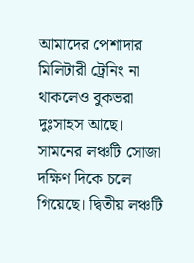আমাদের পেশাদার মিলিটারী ট্রেনিং না থাকলেও বুকভরা দুঃসাহস আছে। সামনের লঞ্চটি সোজা দক্ষিণ দিকে চলে গিয়েছে। দ্বিতীয় লঞ্চটি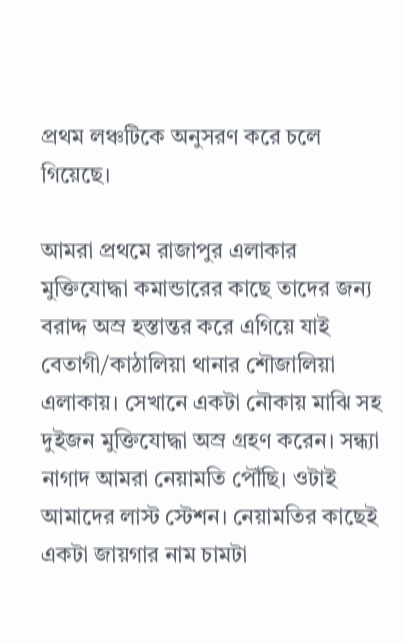প্রথম লঞ্চটিকে অনুসরণ করে চলে গিয়েছে।

আমরা প্রথমে রাজাপুর এলাকার মুক্তিযোদ্ধা কমান্ডারের কাছে তাদের জন্য বরাদ্দ অস্র হস্তান্তর করে এগিয়ে যাই বেতাগী/কাঠালিয়া থানার শৌজালিয়া এলাকায়। সেখানে একটা নৌকায় মাঝি সহ দুইজন মুক্তিযোদ্ধা অস্র গ্রহণ করেন। সন্ধ্যা নাগাদ আমরা নেয়ামতি পৌঁছি। ওটাই আমাদের লাস্ট স্টেশন। নেয়ামতির কাছেই একটা জায়গার নাম চামটা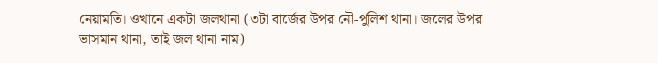নেয়ামতি। ওখানে একটা জলথানা (৩টা বার্জের উপর নৌ-পুলিশ থানা। জলের উপর ভাসমান থানা, তাই জল থানা নাম)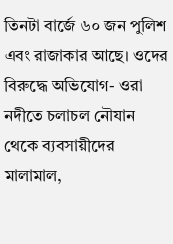তিনটা বার্জে ৬০ জন পুলিশ এবং রাজাকার আছে। ওদের বিরুদ্ধে অভিযোগ- ওরা নদীতে চলাচল নৌযান থেকে ব্যবসায়ীদের মালামাল,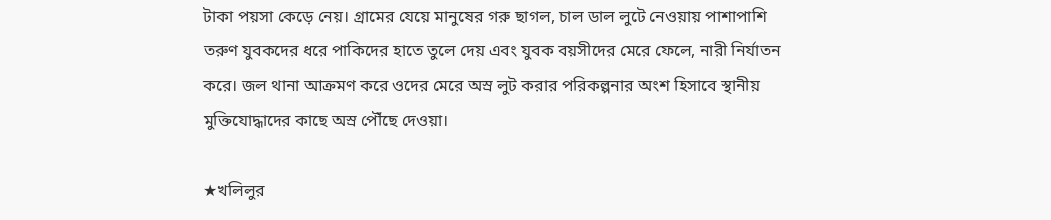টাকা পয়সা কেড়ে নেয়। গ্রামের যেয়ে মানুষের গরু ছাগল, চাল ডাল লুটে নেওয়ায় পাশাপাশি তরুণ যুবকদের ধরে পাকিদের হাতে তুলে দেয় এবং যুবক বয়সীদের মেরে ফেলে, নারী নির্যাতন করে। জল থানা আক্রমণ করে ওদের মেরে অস্র লুট করার পরিকল্পনার অংশ হিসাবে স্থানীয় মুক্তিযোদ্ধাদের কাছে অস্র পৌঁছে দেওয়া।

★খলিলুর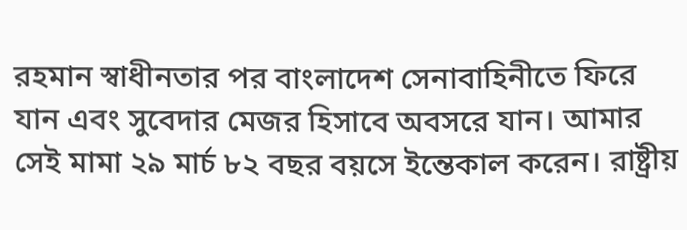রহমান স্বাধীনতার পর বাংলাদেশ সেনাবাহিনীতে ফিরে যান এবং সুবেদার মেজর হিসাবে অবসরে যান। আমার সেই মামা ২৯ মার্চ ৮২ বছর বয়সে ইন্তেকাল করেন। রাষ্ট্রীয়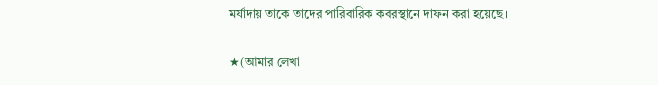মর্যাদায় তাকে তাদের পারিবারিক কবরস্থানে দাফন করা হয়েছে।

★(আমার লেখা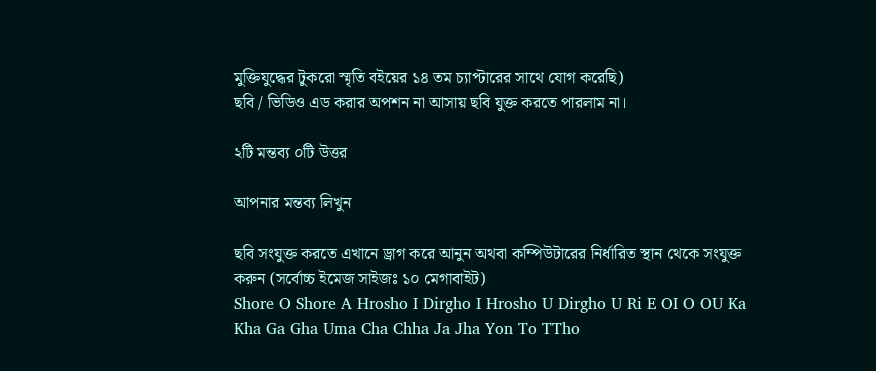মুক্তিযুদ্ধের টুকরো স্মৃতি বইয়ের ১৪ তম চ্যাপ্টারের সাথে যোগ করেছি)
ছবি / ভিডিও এড করার অপশন না আসায় ছবি যুক্ত করতে পারলাম না।

২টি মন্তব্য ০টি উত্তর

আপনার মন্তব্য লিখুন

ছবি সংযুক্ত করতে এখানে ড্রাগ করে আনুন অথবা কম্পিউটারের নির্ধারিত স্থান থেকে সংযুক্ত করুন (সর্বোচ্চ ইমেজ সাইজঃ ১০ মেগাবাইট)
Shore O Shore A Hrosho I Dirgho I Hrosho U Dirgho U Ri E OI O OU Ka Kha Ga Gha Uma Cha Chha Ja Jha Yon To TTho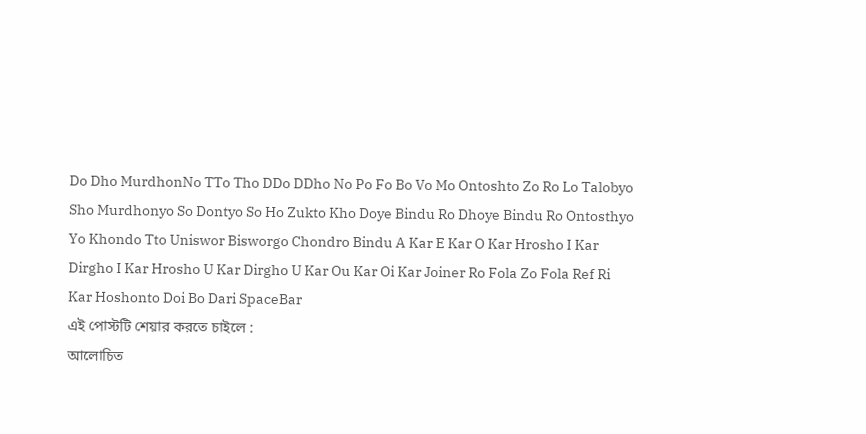Do Dho MurdhonNo TTo Tho DDo DDho No Po Fo Bo Vo Mo Ontoshto Zo Ro Lo Talobyo Sho Murdhonyo So Dontyo So Ho Zukto Kho Doye Bindu Ro Dhoye Bindu Ro Ontosthyo Yo Khondo Tto Uniswor Bisworgo Chondro Bindu A Kar E Kar O Kar Hrosho I Kar Dirgho I Kar Hrosho U Kar Dirgho U Kar Ou Kar Oi Kar Joiner Ro Fola Zo Fola Ref Ri Kar Hoshonto Doi Bo Dari SpaceBar
এই পোস্টটি শেয়ার করতে চাইলে :
আলোচিত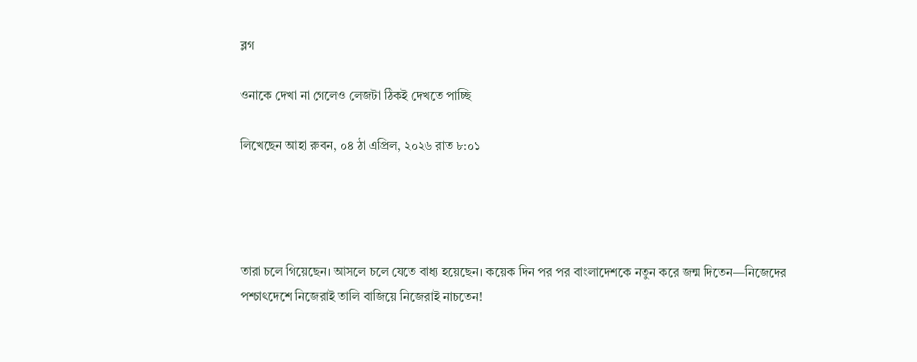ব্লগ

ওনাকে দেখা না গেলেও লেজটা ঠিকই দেখতে পাচ্ছি

লিখেছেন আহা রুবন, ০৪ ঠা এপ্রিল, ২০২৬ রাত ৮:০১




তারা চলে গিয়েছেন। আসলে চলে যেতে বাধ্য হয়েছেন। কয়েক দিন পর পর বাংলাদেশকে নতুন করে জন্ম দিতেন—নিজেদের
পশ্চাৎদেশে নিজেরাই তালি বাজিয়ে নিজেরাই নাচতেন!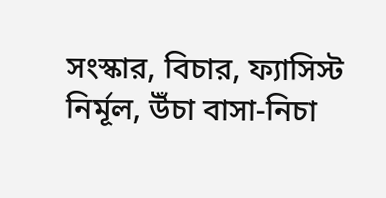সংস্কার, বিচার, ফ্যাসিস্ট নির্মূল, উঁচা বাসা-নিচা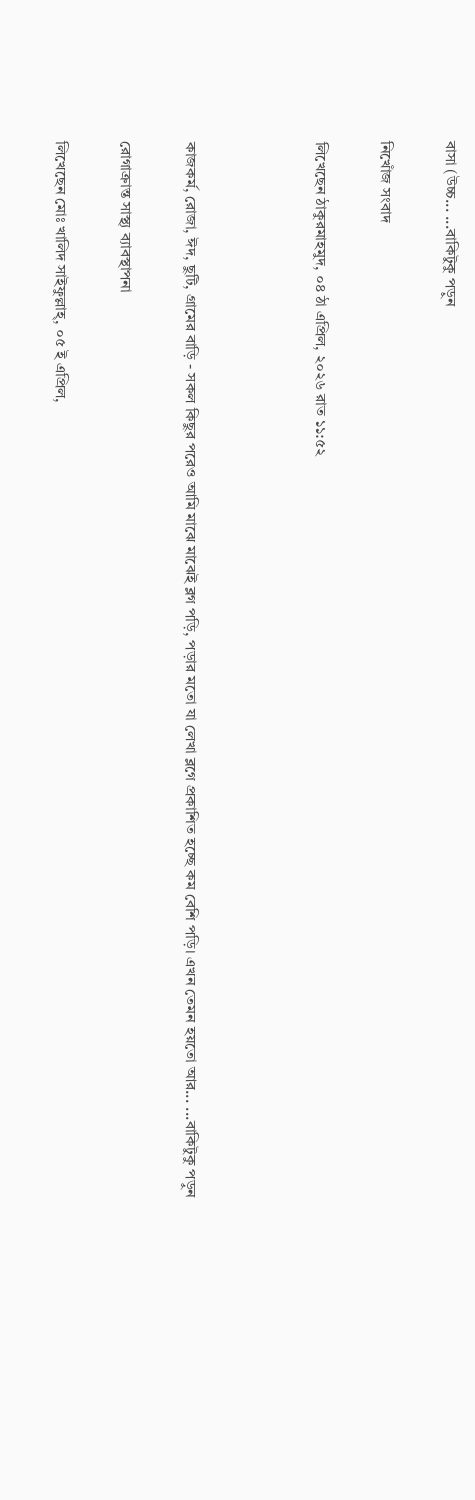বাসা (উচ্চ... ...বাকিটুকু পড়ুন

নিখোঁজ সংবাদ

লিখেছেন ঠাকুরমাহমুদ, ০৪ ঠা এপ্রিল, ২০২৬ রাত ১১:৫২



কাজকর্ম, রোজা, ঈদ, ছুটি, গ্রামের বাড়ি - সকল কিছুর পরেও আমি মাঝে মাঝেই ব্লগ পড়ি, পড়ার মতো যা লেখা ব্লগে প্রকাশিত হচ্ছে কম বেশি পড়ি। এখন তেমন হয়তো আর... ...বাকিটুকু পড়ুন

রোগাক্রান্ত সাস্থ্য ব্যাবস্থাপনা

লিখেছেন মোঃ খালিদ সাইফুল্লাহ্‌, ০৫ ই এপ্রিল,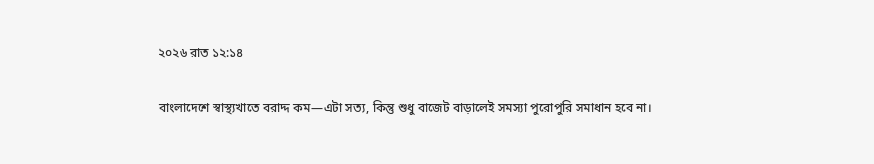২০২৬ রাত ১২:১৪

বাংলাদেশে স্বাস্থ্যখাতে বরাদ্দ কম—এটা সত্য, কিন্তু শুধু বাজেট বাড়ালেই সমস্যা পুরোপুরি সমাধান হবে না।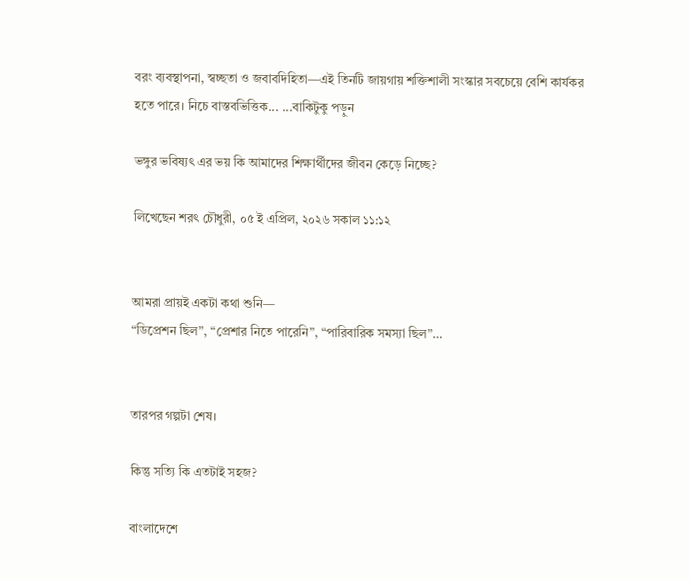বরং ব্যবস্থাপনা, স্বচ্ছতা ও জবাবদিহিতা—এই তিনটি জায়গায় শক্তিশালী সংস্কার সবচেয়ে বেশি কার্যকর হতে পারে। নিচে বাস্তবভিত্তিক... ...বাকিটুকু পড়ুন

ভঙ্গুর ভবিষ্যৎ এর ভয় কি আমাদের শিক্ষার্থীদের জীবন কেড়ে নিচ্ছে?

লিখেছেন শরৎ চৌধুরী, ০৫ ই এপ্রিল, ২০২৬ সকাল ১১:১২


আমরা প্রায়ই একটা কথা শুনি—
“ডিপ্রেশন ছিল”, “প্রেশার নিতে পারেনি”, “পারিবারিক সমস্যা ছিল”…


তারপর গল্পটা শেষ।

কিন্তু সত্যি কি এতটাই সহজ?

বাংলাদেশে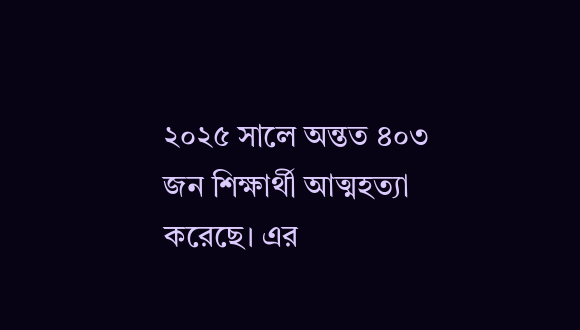২০২৫ সালে অন্তত ৪০৩ জন শিক্ষার্থী আত্মহত্যা করেছে। এর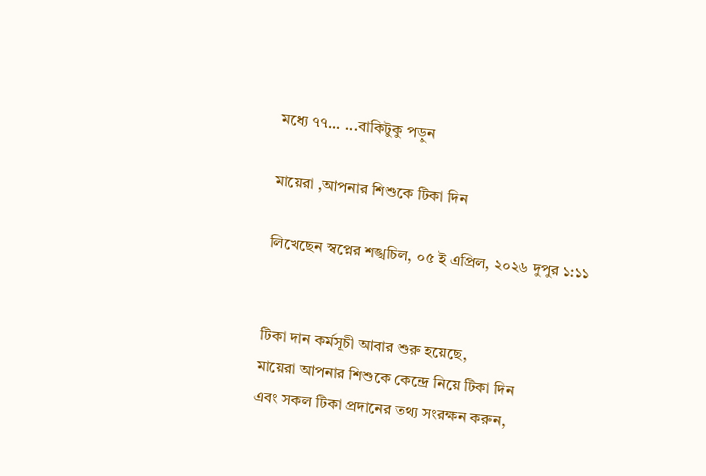মধ্যে ৭৭... ...বাকিটুকু পড়ুন

মায়েরা ,আপনার শিশুকে টিকা দিন

লিখেছেন স্বপ্নের শঙ্খচিল, ০৫ ই এপ্রিল, ২০২৬ দুপুর ১:১১


টিকা দান কর্মসূচী আবার শুরু হয়েছে,
মায়েরা আপনার শিশুকে কেন্দ্রে নিয়ে টিকা দিন
এবং সকল টিকা প্রদানের তথ্য সংরক্ষন করুন,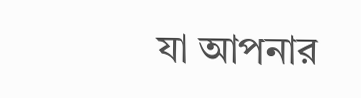যা আপনার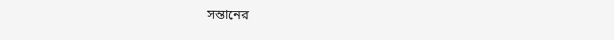সন্তানের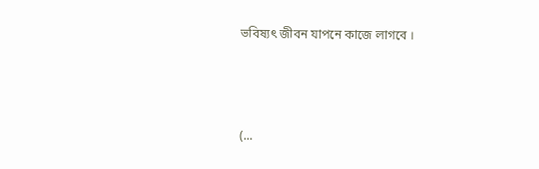ভবিষ্যৎ জীবন যাপনে কাজে লাগবে ।



(...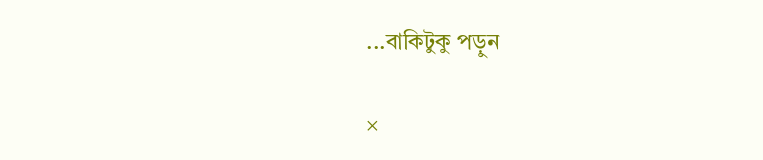...বাকিটুকু পড়ুন

×